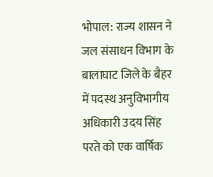भोपाल: राज्य शासन ने जल संसाधन विभाग के बालाघाट जिले के बैहर में पदस्थ अनुविभागीय अधिकारी उदय सिंह परते को एक वार्षिक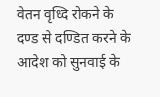वेतन वृध्दि रोकने के दण्ड से दण्डित करने के आदेश को सुनवाई के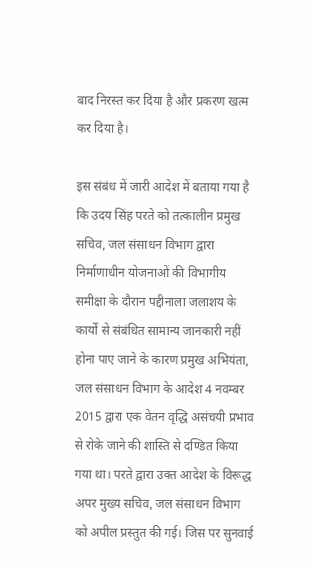बाद निरस्त कर दिया है और प्रकरण खत्म कर दिया है।

इस संबंध में जारी आदेश में बताया गया है कि उदय सिंह परते को तत्कालीन प्रमुख सचिव, जल संसाधन विभाग द्वारा निर्माणाधीन योजनाओं की विभागीय समीक्षा के दौरान पद्दीनाला जलाशय के कार्यों से संबंधित सामान्य जानकारी नहीं होना पाए जाने के कारण प्रमुख अभियंता, जल संसाधन विभाग के आदेश 4 नवम्बर 2015 द्वारा एक वेतन वृद्धि असंचयी प्रभाव से रोके जाने की शास्ति से दण्डित किया गया था। परते द्वारा उक्त आदेश के विरूद्ध अपर मुख्य सचिव, जल संसाधन विभाग को अपील प्रस्तुत की गई। जिस पर सुनवाई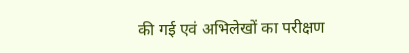की गई एवं अभिलेखों का परीक्षण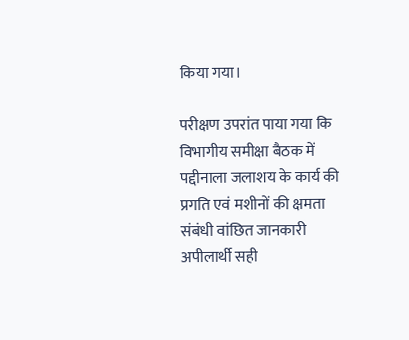किया गया।

परीक्षण उपरांत पाया गया कि विभागीय समीक्षा बैठक में पद्दीनाला जलाशय के कार्य की प्रगति एवं मशीनों की क्षमता संबंधी वांछित जानकारी अपीलार्थी सही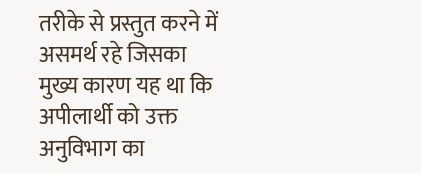तरीके से प्रस्तुत करने में असमर्थ रहे जिसका मुख्य कारण यह था कि अपीलार्थी को उक्त अनुविभाग का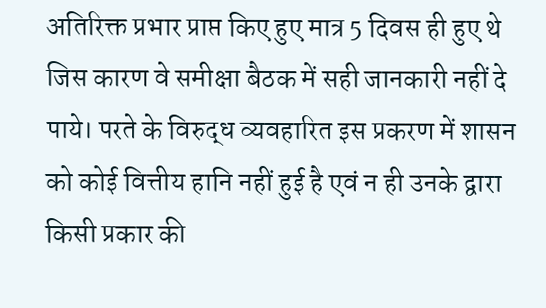अतिरिक्त प्रभार प्राप्त किए हुए मात्र 5 दिवस ही हुए थे जिस कारण वे समीक्षा बैठक में सही जानकारी नहीं दे पाये। परते के विरुद्ध व्यवहारित इस प्रकरण में शासन को कोई वित्तीय हानि नहीं हुई है एवं न ही उनके द्वारा किसी प्रकार की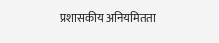प्रशासकीय अनियमितता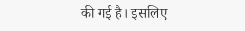की गई है। इसलिए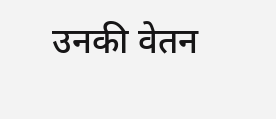उनकी वेतन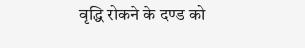वृद्धि रोकने के दण्ड को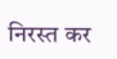निरस्त कर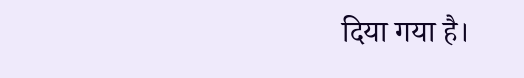दिया गया है।